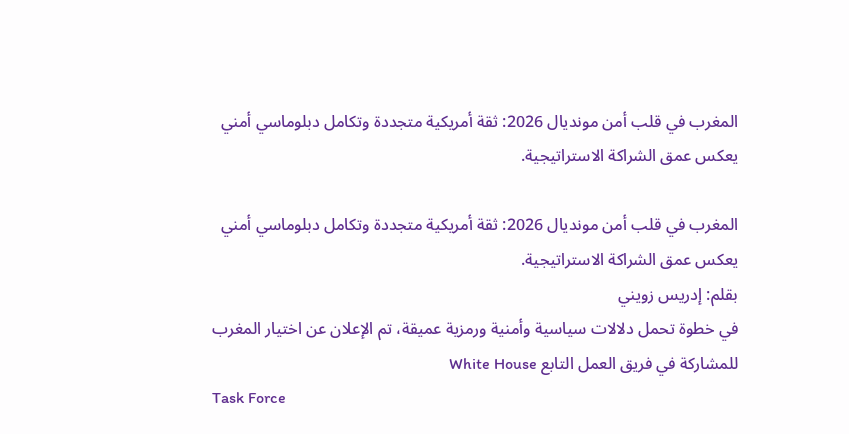المغرب في قلب أمن مونديال 2026: ثقة أمريكية متجددة وتكامل دبلوماسي أمني يعكس عمق الشراكة الاستراتيجية.

المغرب في قلب أمن مونديال 2026: ثقة أمريكية متجددة وتكامل دبلوماسي أمني يعكس عمق الشراكة الاستراتيجية.
بقلم: إدريس زويني
في خطوة تحمل دلالات سياسية وأمنية ورمزية عميقة، تم الإعلان عن اختيار المغرب للمشاركة في فريق العمل التابع White House
Task Force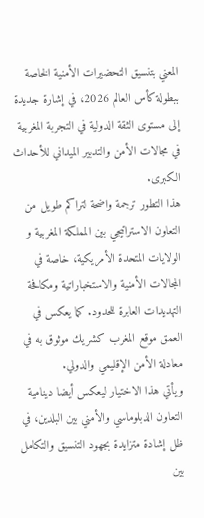المعني بتنسيق التحضيرات الأمنية الخاصة ببطولة كأس العالم 2026، في إشارة جديدة إلى مستوى الثقة الدولية في التجربة المغربية في مجالات الأمن والتدبير الميداني للأحداث الكبرى.
هذا التطور ترجمة واضحة لتراكم طويل من التعاون الاستراتيجي بين المملكة المغربية و الولايات المتحدة الأمريكية، خاصة في المجالات الأمنية والاستخباراتية ومكافحة التهديدات العابرة للحدود. كما يعكس في العمق موقع المغرب كشريك موثوق به في معادلة الأمن الإقليمي والدولي.
ويأتي هذا الاختيار ليعكس أيضا دينامية التعاون الدبلوماسي والأمني بين البلدين، في ظل إشادة متزايدة بجهود التنسيق والتكامل بين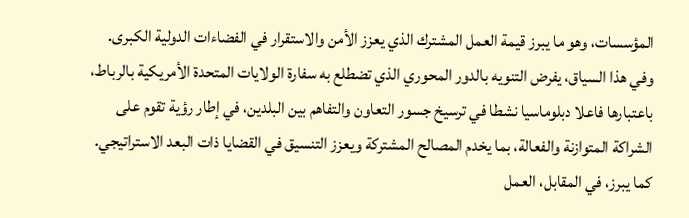المؤسسات، وهو ما يبرز قيمة العمل المشترك الذي يعزز الأمن والاستقرار في الفضاءات الدولية الكبرى.
وفي هذا السياق، يفرض التنويه بالدور المحوري الذي تضطلع به سفارة الولايات المتحدة الأمريكية بالرباط، باعتبارها فاعلا دبلوماسيا نشطا في ترسيخ جسور التعاون والتفاهم بين البلدين، في إطار رؤية تقوم على الشراكة المتوازنة والفعالة، بما يخدم المصالح المشتركة ويعزز التنسيق في القضايا ذات البعد الاستراتيجي.
كما يبرز، في المقابل، العمل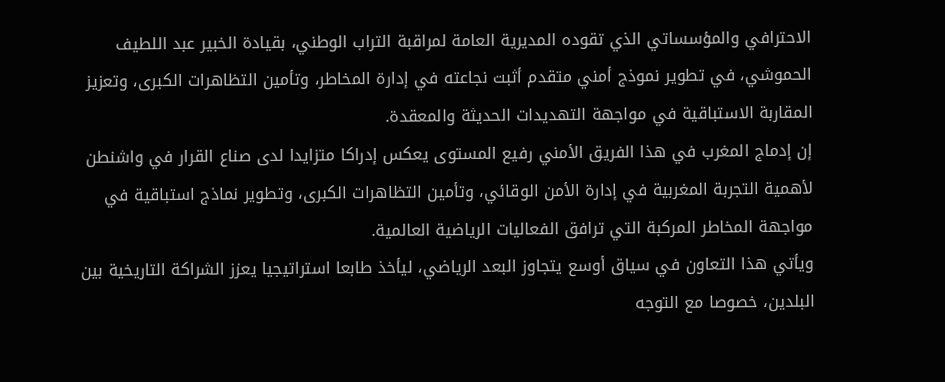الاحترافي والمؤسساتي الذي تقوده المديرية العامة لمراقبة التراب الوطني، بقيادة الخبير عبد اللطيف الحموشي، في تطوير نموذج أمني متقدم أثبت نجاعته في إدارة المخاطر، وتأمين التظاهرات الكبرى، وتعزيز المقاربة الاستباقية في مواجهة التهديدات الحديثة والمعقدة.
إن إدماج المغرب في هذا الفريق الأمني رفيع المستوى يعكس إدراكا متزايدا لدى صناع القرار في واشنطن لأهمية التجربة المغربية في إدارة الأمن الوقائي، وتأمين التظاهرات الكبرى، وتطوير نماذج استباقية في مواجهة المخاطر المركبة التي ترافق الفعاليات الرياضية العالمية.
ويأتي هذا التعاون في سياق أوسع يتجاوز البعد الرياضي، ليأخذ طابعا استراتيجيا يعزز الشراكة التاريخية بين البلدين، خصوصا مع التوجه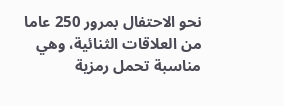نحو الاحتفال بمرور 250 عاما من العلاقات الثنائية، وهي مناسبة تحمل رمزية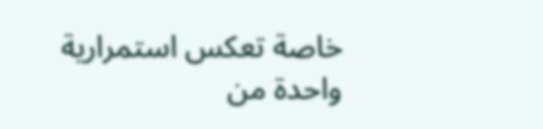خاصة تعكس استمرارية واحدة من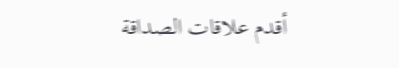أقدم علاقات الصداقة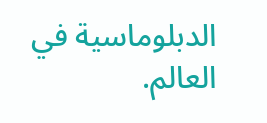الدبلوماسية في العالم.